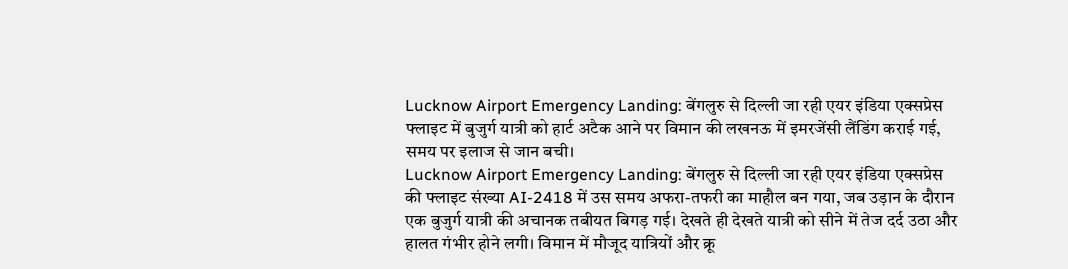Lucknow Airport Emergency Landing: बेंगलुरु से दिल्ली जा रही एयर इंडिया एक्सप्रेस फ्लाइट में बुजुर्ग यात्री को हार्ट अटैक आने पर विमान की लखनऊ में इमरजेंसी लैंडिंग कराई गई, समय पर इलाज से जान बची।
Lucknow Airport Emergency Landing: बेंगलुरु से दिल्ली जा रही एयर इंडिया एक्सप्रेस की फ्लाइट संख्या AI-2418 में उस समय अफरा-तफरी का माहौल बन गया, जब उड़ान के दौरान एक बुजुर्ग यात्री की अचानक तबीयत बिगड़ गई। देखते ही देखते यात्री को सीने में तेज दर्द उठा और हालत गंभीर होने लगी। विमान में मौजूद यात्रियों और क्रू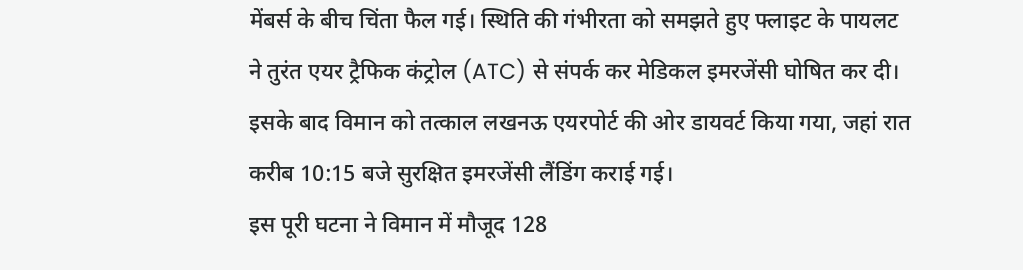मेंबर्स के बीच चिंता फैल गई। स्थिति की गंभीरता को समझते हुए फ्लाइट के पायलट ने तुरंत एयर ट्रैफिक कंट्रोल (ATC) से संपर्क कर मेडिकल इमरजेंसी घोषित कर दी। इसके बाद विमान को तत्काल लखनऊ एयरपोर्ट की ओर डायवर्ट किया गया, जहां रात करीब 10:15 बजे सुरक्षित इमरजेंसी लैंडिंग कराई गई।
इस पूरी घटना ने विमान में मौजूद 128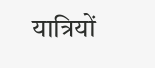यात्रियों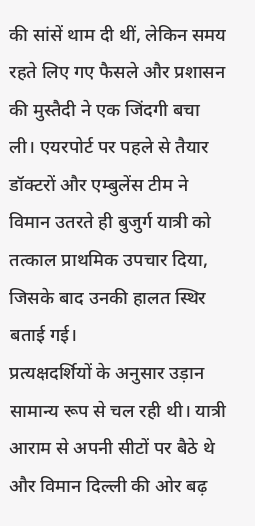की सांसें थाम दी थीं, लेकिन समय रहते लिए गए फैसले और प्रशासन की मुस्तैदी ने एक जिंदगी बचा ली। एयरपोर्ट पर पहले से तैयार डॉक्टरों और एम्बुलेंस टीम ने विमान उतरते ही बुजुर्ग यात्री को तत्काल प्राथमिक उपचार दिया, जिसके बाद उनकी हालत स्थिर बताई गई।
प्रत्यक्षदर्शियों के अनुसार उड़ान सामान्य रूप से चल रही थी। यात्री आराम से अपनी सीटों पर बैठे थे और विमान दिल्ली की ओर बढ़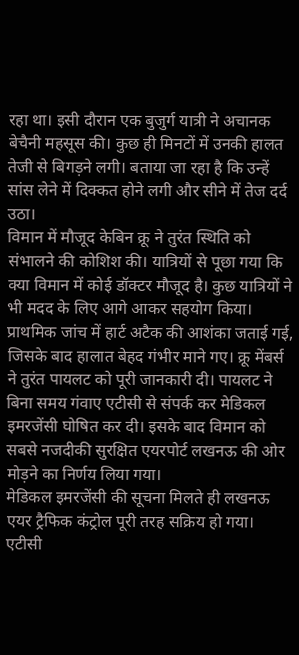रहा था। इसी दौरान एक बुजुर्ग यात्री ने अचानक बेचैनी महसूस की। कुछ ही मिनटों में उनकी हालत तेजी से बिगड़ने लगी। बताया जा रहा है कि उन्हें सांस लेने में दिक्कत होने लगी और सीने में तेज दर्द उठा।
विमान में मौजूद केबिन क्रू ने तुरंत स्थिति को संभालने की कोशिश की। यात्रियों से पूछा गया कि क्या विमान में कोई डॉक्टर मौजूद है। कुछ यात्रियों ने भी मदद के लिए आगे आकर सहयोग किया। प्राथमिक जांच में हार्ट अटैक की आशंका जताई गई, जिसके बाद हालात बेहद गंभीर माने गए। क्रू मेंबर्स ने तुरंत पायलट को पूरी जानकारी दी। पायलट ने बिना समय गंवाए एटीसी से संपर्क कर मेडिकल इमरजेंसी घोषित कर दी। इसके बाद विमान को सबसे नजदीकी सुरक्षित एयरपोर्ट लखनऊ की ओर मोड़ने का निर्णय लिया गया।
मेडिकल इमरजेंसी की सूचना मिलते ही लखनऊ एयर ट्रैफिक कंट्रोल पूरी तरह सक्रिय हो गया। एटीसी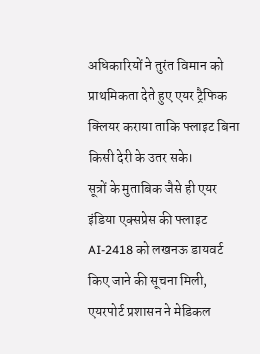अधिकारियों ने तुरंत विमान को प्राथमिकता देते हुए एयर ट्रैफिक क्लियर कराया ताकि फ्लाइट बिना किसी देरी के उतर सके।
सूत्रों के मुताबिक जैसे ही एयर इंडिया एक्सप्रेस की फ्लाइट AI-2418 को लखनऊ डायवर्ट किए जाने की सूचना मिली, एयरपोर्ट प्रशासन ने मेडिकल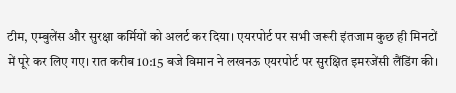टीम, एम्बुलेंस और सुरक्षा कर्मियों को अलर्ट कर दिया। एयरपोर्ट पर सभी जरूरी इंतजाम कुछ ही मिनटों में पूरे कर लिए गए। रात करीब 10:15 बजे विमान ने लखनऊ एयरपोर्ट पर सुरक्षित इमरजेंसी लैंडिंग की।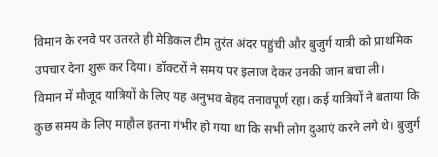विमान के रनवे पर उतरते ही मेडिकल टीम तुरंत अंदर पहुंची और बुजुर्ग यात्री को प्राथमिक उपचार देना शुरू कर दिया। डॉक्टरों ने समय पर इलाज देकर उनकी जान बचा ली।
विमान में मौजूद यात्रियों के लिए यह अनुभव बेहद तनावपूर्ण रहा। कई यात्रियों ने बताया कि कुछ समय के लिए माहौल इतना गंभीर हो गया था कि सभी लोग दुआएं करने लगे थे। बुजुर्ग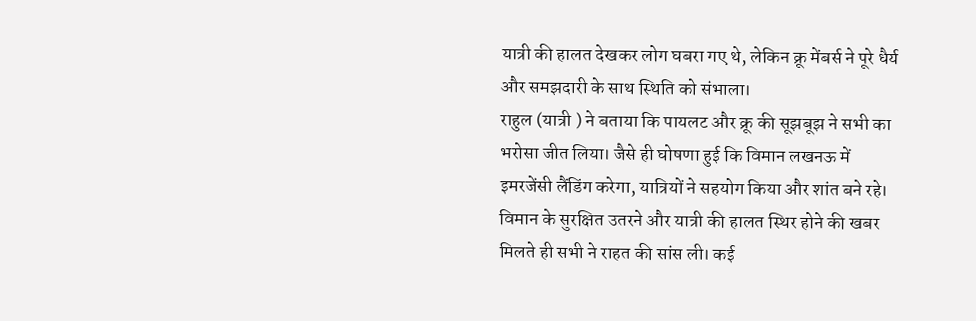यात्री की हालत देखकर लोग घबरा गए थे, लेकिन क्रू मेंबर्स ने पूरे धैर्य और समझदारी के साथ स्थिति को संभाला।
राहुल (यात्री ) ने बताया कि पायलट और क्रू की सूझबूझ ने सभी का भरोसा जीत लिया। जैसे ही घोषणा हुई कि विमान लखनऊ में इमरजेंसी लैंडिंग करेगा, यात्रियों ने सहयोग किया और शांत बने रहे। विमान के सुरक्षित उतरने और यात्री की हालत स्थिर होने की खबर मिलते ही सभी ने राहत की सांस ली। कई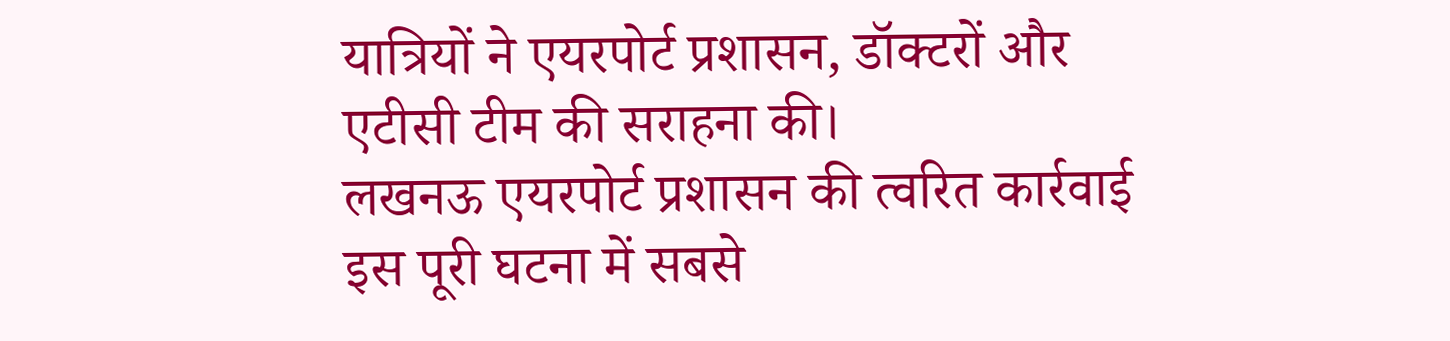यात्रियों ने एयरपोर्ट प्रशासन, डॉक्टरों और एटीसी टीम की सराहना की।
लखनऊ एयरपोर्ट प्रशासन की त्वरित कार्रवाई इस पूरी घटना में सबसे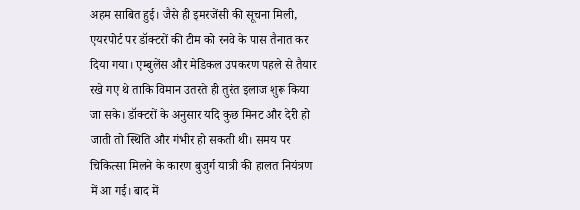अहम साबित हुई। जैसे ही इमरजेंसी की सूचना मिली, एयरपोर्ट पर डॉक्टरों की टीम को रनवे के पास तैनात कर दिया गया। एम्बुलेंस और मेडिकल उपकरण पहले से तैयार रखे गए थे ताकि विमान उतरते ही तुरंत इलाज शुरू किया जा सके। डॉक्टरों के अनुसार यदि कुछ मिनट और देरी हो जाती तो स्थिति और गंभीर हो सकती थी। समय पर चिकित्सा मिलने के कारण बुजुर्ग यात्री की हालत नियंत्रण में आ गई। बाद में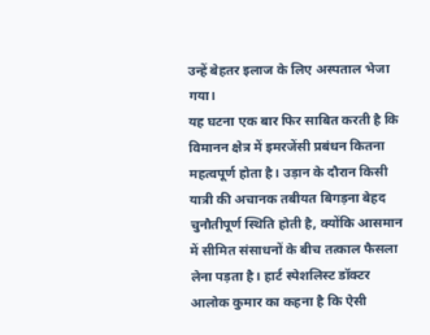उन्हें बेहतर इलाज के लिए अस्पताल भेजा गया।
यह घटना एक बार फिर साबित करती है कि विमानन क्षेत्र में इमरजेंसी प्रबंधन कितना महत्वपूर्ण होता है। उड़ान के दौरान किसी यात्री की अचानक तबीयत बिगड़ना बेहद चुनौतीपूर्ण स्थिति होती है, क्योंकि आसमान में सीमित संसाधनों के बीच तत्काल फैसला लेना पड़ता है। हार्ट स्पेशलिस्ट डॉक्टर आलोक कुमार का कहना है कि ऐसी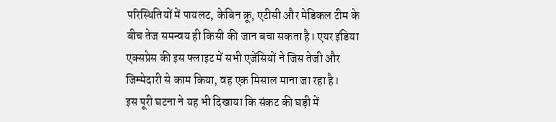परिस्थितियों में पायलट, केबिन क्रू, एटीसी और मेडिकल टीम के बीच तेज समन्वय ही किसी की जान बचा सकता है। एयर इंडिया एक्सप्रेस की इस फ्लाइट में सभी एजेंसियों ने जिस तेजी और जिम्मेदारी से काम किया, वह एक मिसाल माना जा रहा है।
इस पूरी घटना ने यह भी दिखाया कि संकट की घड़ी में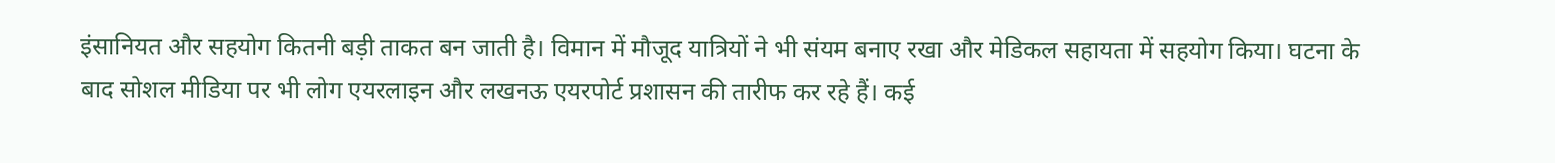इंसानियत और सहयोग कितनी बड़ी ताकत बन जाती है। विमान में मौजूद यात्रियों ने भी संयम बनाए रखा और मेडिकल सहायता में सहयोग किया। घटना के बाद सोशल मीडिया पर भी लोग एयरलाइन और लखनऊ एयरपोर्ट प्रशासन की तारीफ कर रहे हैं। कई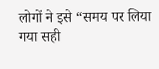लोगों ने इसे “समय पर लिया गया सही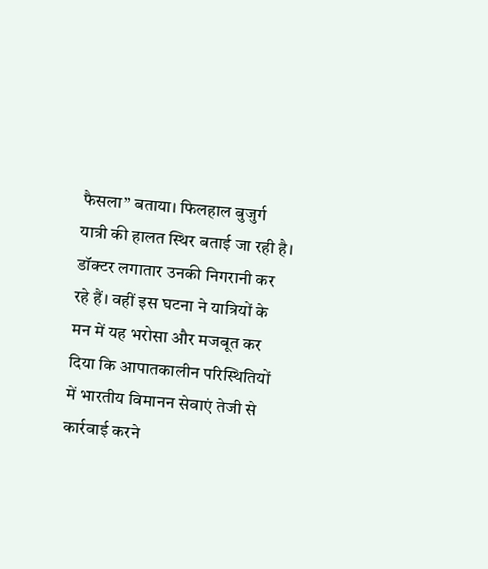फैसला” बताया। फिलहाल बुजुर्ग यात्री की हालत स्थिर बताई जा रही है। डॉक्टर लगातार उनकी निगरानी कर रहे हैं। वहीं इस घटना ने यात्रियों के मन में यह भरोसा और मजबूत कर दिया कि आपातकालीन परिस्थितियों में भारतीय विमानन सेवाएं तेजी से कार्रवाई करने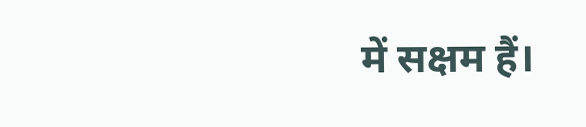में सक्षम हैं।